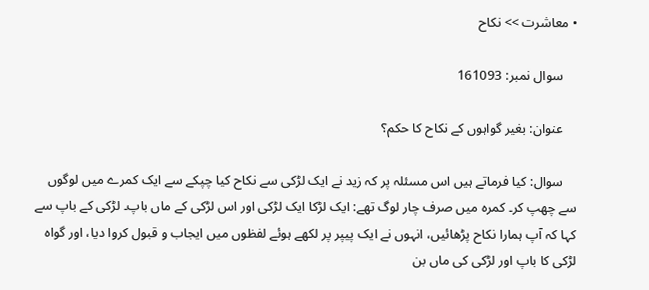• معاشرت >> نکاح

    سوال نمبر: 161093

    عنوان: بغیر گواہوں کے نکاح کا حکم؟

    سوال: کیا فرماتے ہیں اس مسئلہ پر کہ زید نے ایک لڑکی سے نکاح کیا چپکے سے ایک کمرے میں لوگوں سے چھپ کر۔ کمرہ میں صرف چار لوگ تھے: ایک لڑکا ایک لڑکی اور اس لڑکی کے ماں باپ۔ لڑکی کے باپ سے کہا کہ آپ ہمارا نکاح پڑھائیں، انہوں نے ایک پیپر پر لکھے ہوئے لفظوں میں ایجاب و قبول کروا دیا، اور گواہ لڑکی کا باپ اور لڑکی کی ماں بن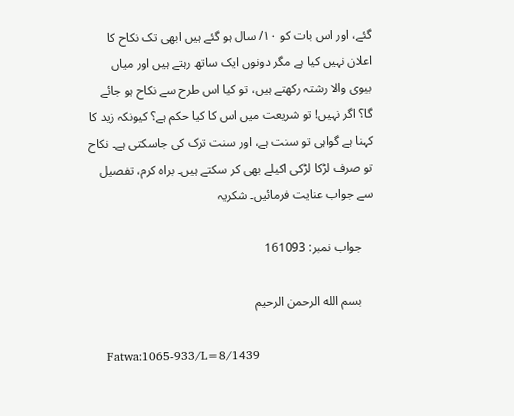گئے، اور اس بات کو ۱۰/ سال ہو گئے ہیں ابھی تک نکاح کا اعلان نہیں کیا ہے مگر دونوں ایک ساتھ رہتے ہیں اور میاں بیوی والا رشتہ رکھتے ہیں، تو کیا اس طرح سے نکاح ہو جائے گا؟ اگر نہیں! تو شریعت میں اس کا کیا حکم ہے؟ کیونکہ زید کا کہنا ہے گواہی تو سنت ہے، اور سنت ترک کی جاسکتی ہے۔ نکاح تو صرف لڑکا لڑکی اکیلے بھی کر سکتے ہیں۔ براہ کرم، تفصیل سے جواب عنایت فرمائیں۔ شکریہ

    جواب نمبر: 161093

    بسم الله الرحمن الرحيم

    Fatwa:1065-933/L=8/1439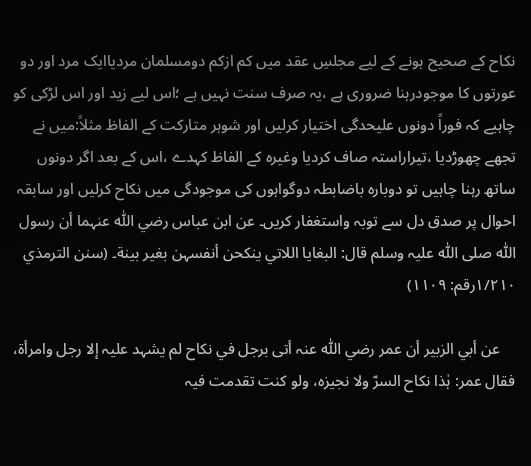نکاح کے صحیح ہونے کے لیے مجلسِ عقد میں کم ازکم دومسلمان مردیاایک مرد اور دو عورتوں کا موجودرہنا ضروری ہے ،یہ صرف سنت نہیں ہے ؛اس لیے زید اور اس لڑکی کو چاہیے کہ فوراً دونوں علیحدگی اختیار کرلیں اور شوہر متارکت کے الفاظ مثلاً:میں نے تجھے چھوڑدیا ،تیراراستہ صاف کردیا وغیرہ کے الفاظ کہدے ،اس کے بعد اگر دونوں ساتھ رہنا چاہیں تو دوبارہ باضابطہ دوگواہوں کی موجودگی میں نکاح کرلیں اور سابقہ احوال پر صدق دل سے توبہ واستغفار کریں۔ عن ابن عباس رضي اللّٰہ عنہما أن رسول اللّٰہ صلی اللّٰہ علیہ وسلم قال: البغایا اللاتي ینکحن أنفسہن بغیر بینة۔ (سنن الترمذي ۱/۲۱۰رقم: ۱۱۰۹)

    عن أبي الزبیر أن عمر رضي اللّٰہ عنہ أتی برجل في نکاح لم یشہد علیہ إلا رجل وامرأة، فقال عمر: ہٰذا نکاح السرّ ولا نجیزہ، ولو کنت تقدمت فیہ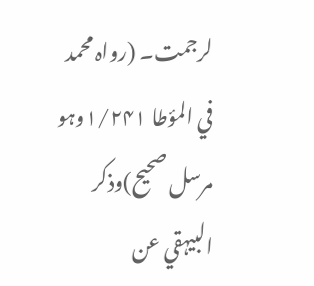لرجمت۔ (رواہ محمد في المؤطا ۱/۲۴۱وہو مرسل صحیح)وذکر البیہقي عن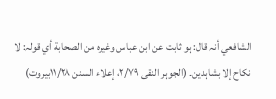الشافعي أنہ قال: ہو ثابت عن ابن عباس وغیرہ من الصحابة أي قولہ: لا نکاح إلا بشاہدین۔ (الجوہر النقی ۲/۷۹، إعلاء السنن ۱۱/۲۸بیروت)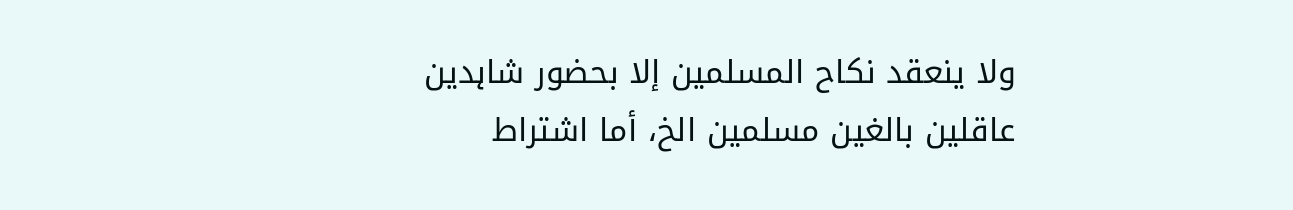ولا ینعقد نکاح المسلمین إلا بحضور شاہدین عاقلین بالغین مسلمین الخ، أما اشتراط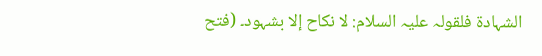الشہادة فلقولہ علیہ السلام: لا نکاح إلا بشہود۔ (فتح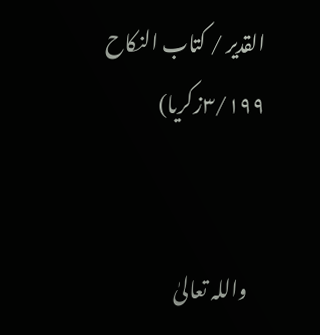القدیر / کتاب النکاح ۳/۱۹۹زکریا)


    واللہ تعالیٰ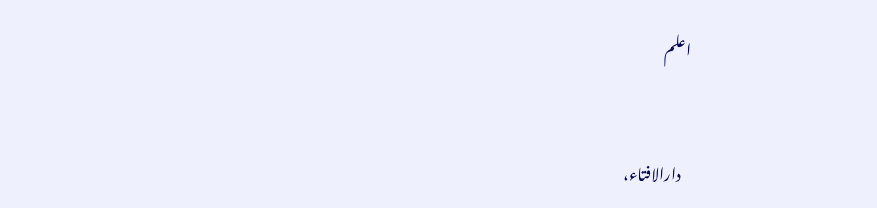اعلم


    دارالافتاء،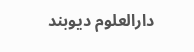دارالعلوم دیوبند